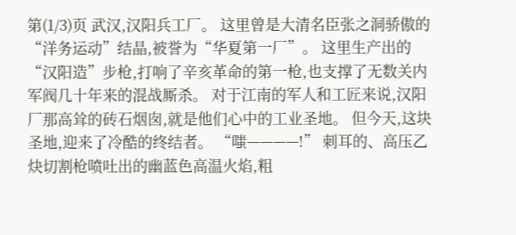第(1/3)页 武汉,汉阳兵工厂。 这里曾是大清名臣张之洞骄傲的“洋务运动”结晶,被誉为“华夏第一厂”。 这里生产出的“汉阳造”步枪,打响了辛亥革命的第一枪,也支撑了无数关内军阀几十年来的混战厮杀。 对于江南的军人和工匠来说,汉阳厂那高耸的砖石烟囱,就是他们心中的工业圣地。 但今天,这块圣地,迎来了冷酷的终结者。 “嗤————!” 刺耳的、高压乙炔切割枪喷吐出的幽蓝色高温火焰,粗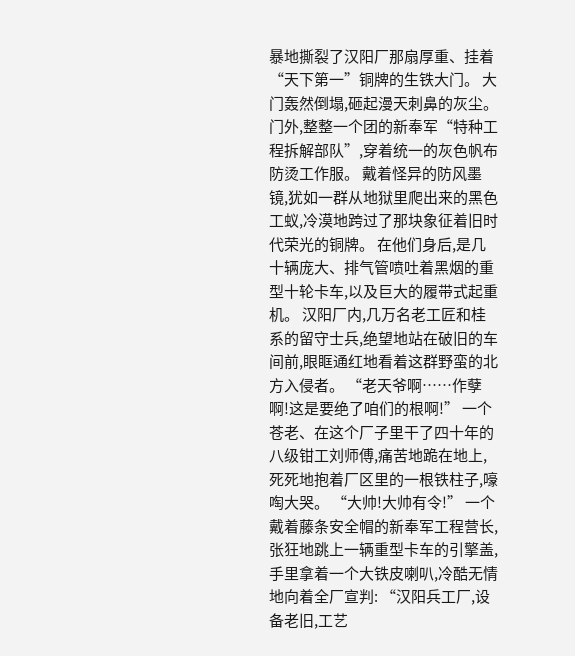暴地撕裂了汉阳厂那扇厚重、挂着“天下第一”铜牌的生铁大门。 大门轰然倒塌,砸起漫天刺鼻的灰尘。 门外,整整一个团的新奉军“特种工程拆解部队”,穿着统一的灰色帆布防烫工作服。 戴着怪异的防风墨镜,犹如一群从地狱里爬出来的黑色工蚁,冷漠地跨过了那块象征着旧时代荣光的铜牌。 在他们身后,是几十辆庞大、排气管喷吐着黑烟的重型十轮卡车,以及巨大的履带式起重机。 汉阳厂内,几万名老工匠和桂系的留守士兵,绝望地站在破旧的车间前,眼眶通红地看着这群野蛮的北方入侵者。 “老天爷啊……作孽啊!这是要绝了咱们的根啊!” 一个苍老、在这个厂子里干了四十年的八级钳工刘师傅,痛苦地跪在地上,死死地抱着厂区里的一根铁柱子,嚎啕大哭。 “大帅!大帅有令!” 一个戴着藤条安全帽的新奉军工程营长,张狂地跳上一辆重型卡车的引擎盖,手里拿着一个大铁皮喇叭,冷酷无情地向着全厂宣判: “汉阳兵工厂,设备老旧,工艺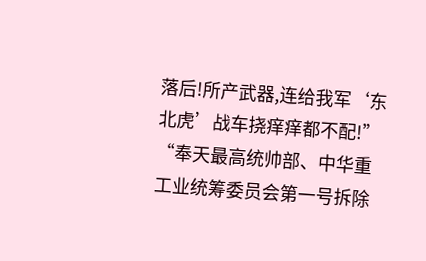落后!所产武器,连给我军‘东北虎’战车挠痒痒都不配!” “奉天最高统帅部、中华重工业统筹委员会第一号拆除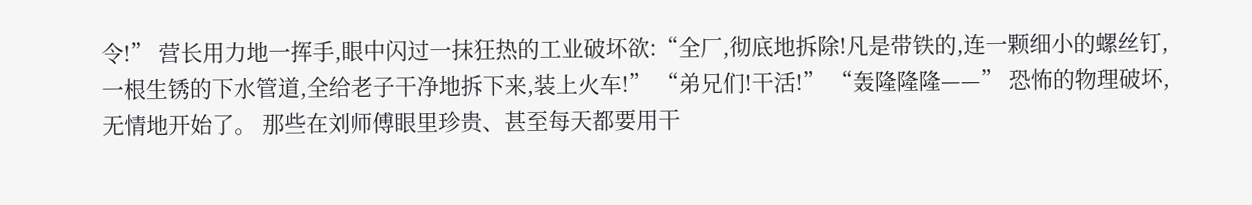令!” 营长用力地一挥手,眼中闪过一抹狂热的工业破坏欲:“全厂,彻底地拆除!凡是带铁的,连一颗细小的螺丝钉,一根生锈的下水管道,全给老子干净地拆下来,装上火车!” “弟兄们!干活!” “轰隆隆隆——” 恐怖的物理破坏,无情地开始了。 那些在刘师傅眼里珍贵、甚至每天都要用干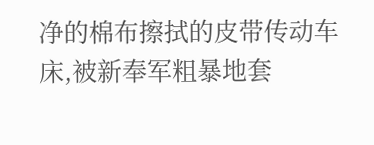净的棉布擦拭的皮带传动车床,被新奉军粗暴地套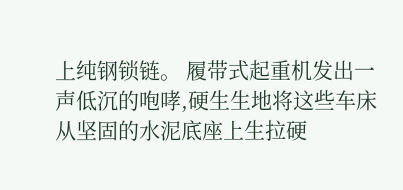上纯钢锁链。 履带式起重机发出一声低沉的咆哮,硬生生地将这些车床从坚固的水泥底座上生拉硬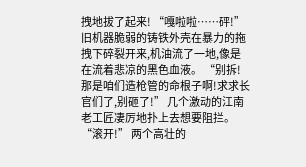拽地拔了起来! “嘎啦啦……砰!” 旧机器脆弱的铸铁外壳在暴力的拖拽下碎裂开来,机油流了一地,像是在流着悲凉的黑色血液。 “别拆!那是咱们造枪管的命根子啊!求求长官们了,别砸了!” 几个激动的江南老工匠凄厉地扑上去想要阻拦。 “滚开!” 两个高壮的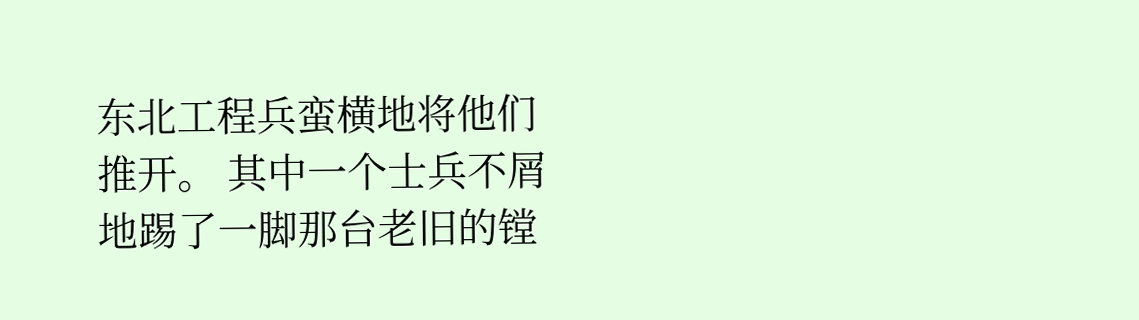东北工程兵蛮横地将他们推开。 其中一个士兵不屑地踢了一脚那台老旧的镗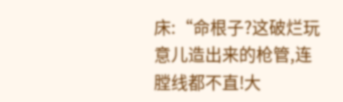床:“命根子?这破烂玩意儿造出来的枪管,连膛线都不直!大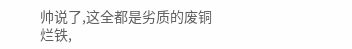帅说了,这全都是劣质的废铜烂铁,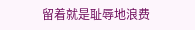留着就是耻辱地浪费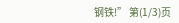钢铁!” 第(1/3)页